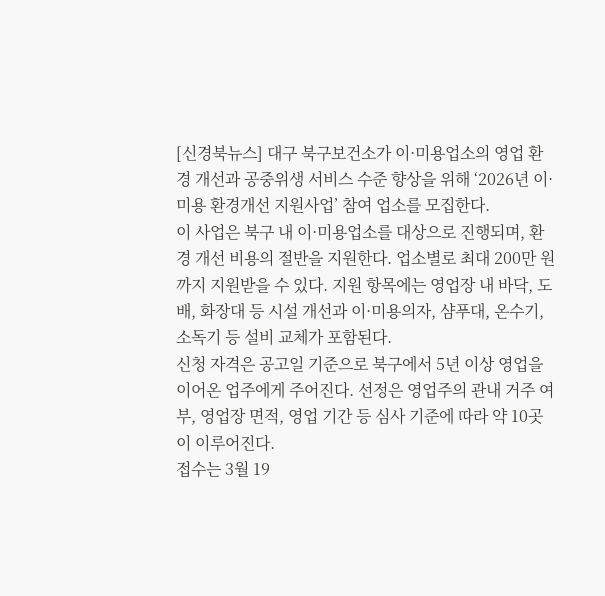[신경북뉴스] 대구 북구보건소가 이·미용업소의 영업 환경 개선과 공중위생 서비스 수준 향상을 위해 ‘2026년 이·미용 환경개선 지원사업’ 참여 업소를 모집한다.
이 사업은 북구 내 이·미용업소를 대상으로 진행되며, 환경 개선 비용의 절반을 지원한다. 업소별로 최대 200만 원까지 지원받을 수 있다. 지원 항목에는 영업장 내 바닥, 도배, 화장대 등 시설 개선과 이·미용의자, 샴푸대, 온수기, 소독기 등 설비 교체가 포함된다.
신청 자격은 공고일 기준으로 북구에서 5년 이상 영업을 이어온 업주에게 주어진다. 선정은 영업주의 관내 거주 여부, 영업장 면적, 영업 기간 등 심사 기준에 따라 약 10곳이 이루어진다.
접수는 3월 19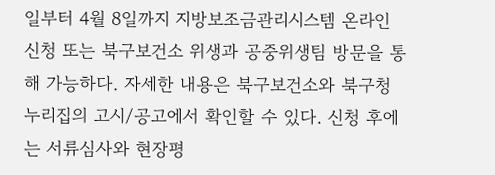일부터 4월 8일까지 지방보조금관리시스템 온라인 신청 또는 북구보건소 위생과 공중위생팀 방문을 통해 가능하다. 자세한 내용은 북구보건소와 북구청 누리집의 고시/공고에서 확인할 수 있다. 신청 후에는 서류심사와 현장평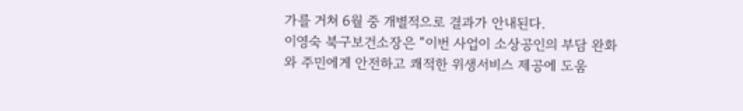가를 거쳐 6월 중 개별적으로 결과가 안내된다.
이영숙 북구보건소장은 “이번 사업이 소상공인의 부담 완화와 주민에게 안전하고 쾌적한 위생서비스 제공에 도움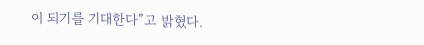이 되기를 기대한다”고 밝혔다.